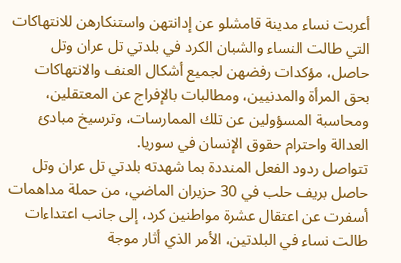أعربت نساء مدينة قامشلو عن إدانتهن واستنكارهن للانتهاكات التي طالت النساء والشبان الكرد في بلدتي تل عران وتل حاصل، مؤكدات رفضهن لجميع أشكال العنف والانتهاكات بحق المرأة والمدنيين، ومطالبات بالإفراج عن المعتقلين، ومحاسبة المسؤولين عن تلك الممارسات، وترسيخ مبادئ العدالة واحترام حقوق الإنسان في سوريا.
تتواصل ردود الفعل المنددة بما شهدته بلدتي تل عران وتل حاصل بريف حلب في 30 حزيران الماضي، من حملة مداهمات أسفرت عن اعتقال عشرة مواطنين كرد، إلى جانب اعتداءات طالت نساء في البلدتين، الأمر الذي أثار موجة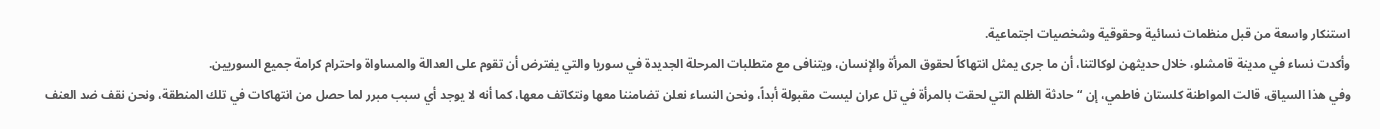استنكار واسعة من قبل منظمات نسائية وحقوقية وشخصيات اجتماعية.
وأكدت نساء في مدينة قامشلو، خلال حديثهن لوكالتنا، أن ما جرى يمثل انتهاكاً لحقوق المرأة والإنسان، ويتنافى مع متطلبات المرحلة الجديدة في سوريا والتي يفترض أن تقوم على العدالة والمساواة واحترام كرامة جميع السوريين.
وفي هذا السياق، قالت المواطنة كلستان فاطمي، إن “حادثة الظلم التي لحقت بالمرأة في تل عران ليست مقبولة أبداً، ونحن النساء نعلن تضامننا معها ونتكاتف معها، كما أنه لا يوجد أي سبب مبرر لما حصل من انتهاكات في تلك المنطقة، ونحن نقف ضد العنف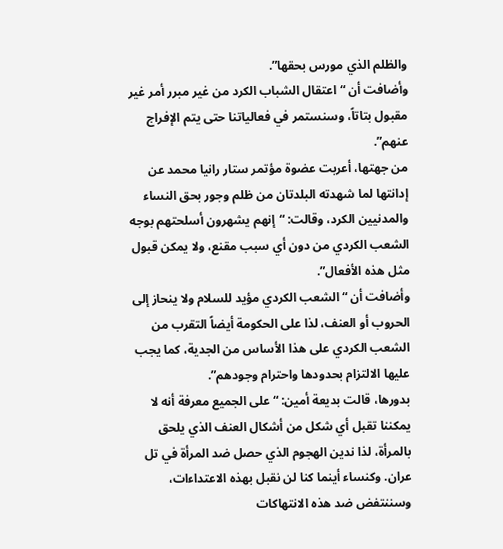والظلم الذي مورس بحقها”.
وأضافت أن “اعتقال الشباب الكرد من غير مبرر أمر غير مقبول بتاتاً، وسنستمر في فعالياتنا حتى يتم الإفراج عنهم”.
من جهتها، أعربت عضوة مؤتمر ستار رانيا محمد عن إدانتها لما شهدته البلدتان من ظلم وجور بحق النساء والمدنيين الكرد، وقالت: “إنهم يشهرون أسلحتهم بوجه الشعب الكردي من دون أي سبب مقنع، ولا يمكن قبول مثل هذه الأفعال”.
وأضافت أن “الشعب الكردي مؤيد للسلام ولا ينحاز إلى الحروب أو العنف، لذا على الحكومة أيضاً التقرب من الشعب الكردي على هذا الأساس من الجدية، كما يجب عليها الالتزام بحدودها واحترام وجودهم”.
بدورها، قالت بديعة أمين: “على الجميع معرفة أنه لا يمكننا تقبل أي شكل من أشكال العنف الذي يلحق بالمرأة، لذا ندين الهجوم الذي حصل ضد المرأة في تل عران. وكنساء أينما كنا لن نقبل بهذه الاعتداءات، وسننتفض ضد هذه الانتهاكات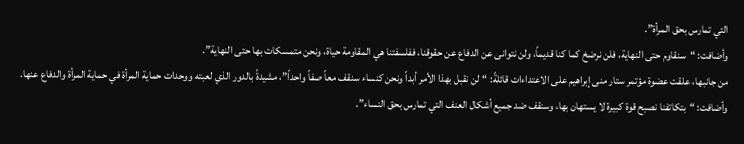التي تمارس بحق المرأة”.
وأضافت: “سنقاوم حتى النهاية، فلن نرضخ كما كنا قديماً، ولن نتوانى عن الدفاع عن حقوقنا، ففلسفتنا هي المقاومة حياة، ونحن متمسكات بها حتى النهاية”.
من جانبها، علقت عضوة مؤتمر ستار منى إبراهيم على الاعتداءات قائلةً: “لن نقبل بهذا الأمر أبداً ونحن كنساء سنقف معاً صفاً واحداً”، مشيدةً بالدور الذي لعبته ووحدات حماية المرأة في حماية المرأة والدفاع عنها.
وأضافت: “بتكاتفنا نصبح قوة كبيرة لا يستهان بها، وسنقف ضد جميع أشكال العنف التي تمارس بحق النساء”.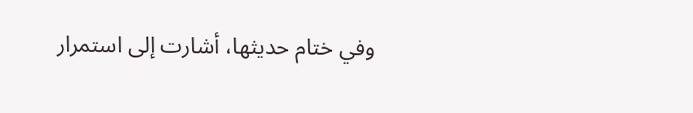وفي ختام حديثها، أشارت إلى استمرار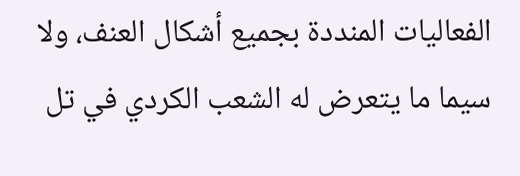الفعاليات المنددة بجميع أشكال العنف، ولا سيما ما يتعرض له الشعب الكردي في تل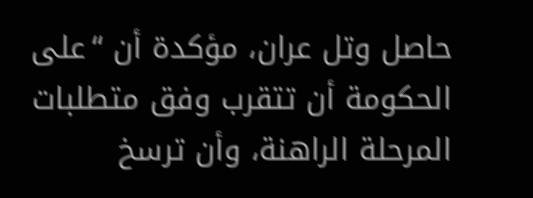حاصل وتل عران، مؤكدة أن “على الحكومة أن تتقرب وفق متطلبات المرحلة الراهنة، وأن ترسخ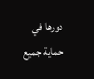دورها في حماية جميع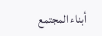أبناء المجتمع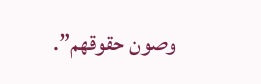وصون حقوقهم”.